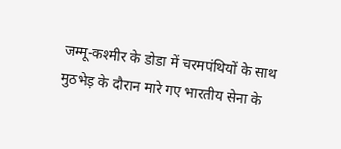जम्मू-कश्मीर के डोडा में चरमपंथियों के साथ मुठभेड़ के दौरान मारे गए भारतीय सेना के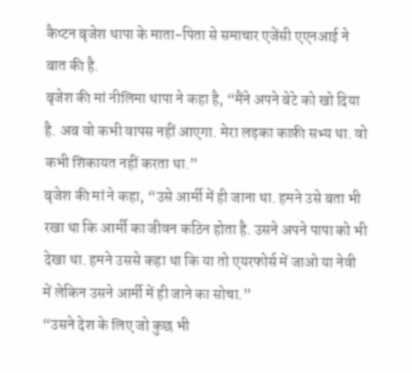कैप्टन बृजेश थापा के माता-पिता से समाचार एजेंसी एएनआई ने बात की है.
बृजेश की मां नीलिमा थापा ने कहा है, “मैंने अपने बेटे को खो दिया है. अब वो कभी वापस नहीं आएगा. मेरा लड़का काफ़ी सभ्य था. वो कभी शिकायत नहीं करता था.”
बृजेश की मां ने कहा, “उसे आर्मी में ही जाना था. हमने उसे बता भी रखा था कि आर्मी का जीवन कठिन होता है. उसने अपने पापा को भी देखा था. हमने उससे कहा था कि या तो एयरफोर्स में जाओ या नेवी में लेकिन उसने आर्मी में ही जाने का सोचा.”
“उसने देश के लिए जो कुछ भी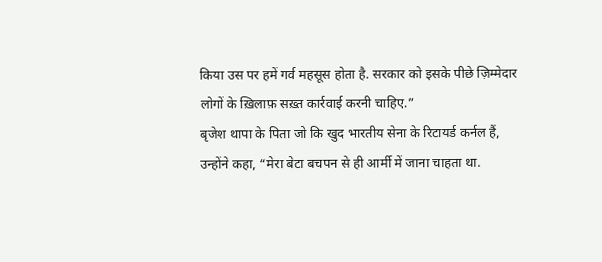किया उस पर हमें गर्व महसूस होता है. सरकार को इसके पीछे ज़िम्मेदार लोगों के ख़िलाफ़ सख़्त कार्रवाई करनी चाहिए.”
बृजेश थापा के पिता जो कि खुद भारतीय सेना के रिटायर्ड कर्नल हैं, उन्होंने कहा, “मेरा बेटा बचपन से ही आर्मी में जाना चाहता था.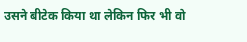उसने बीटेक किया था लेकिन फिर भी वो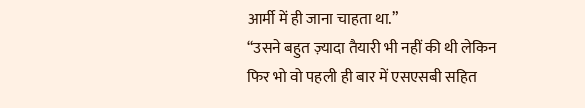आर्मी में ही जाना चाहता था.”
“उसने बहुत ज़्यादा तैयारी भी नहीं की थी लेकिन फिर भो वो पहली ही बार में एसएसबी सहित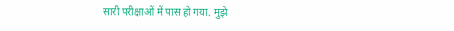सारी परीक्षाओं में पास हो गया. मुझे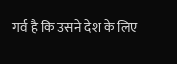गर्व है कि उसने देश के लिए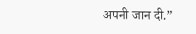अपनी जान दी.”